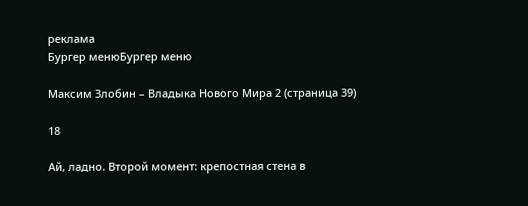реклама
Бургер менюБургер меню

Максим Злобин – Владыка Нового Мира 2 (страница 39)

18

Ай, ладно. Второй момент: крепостная стена в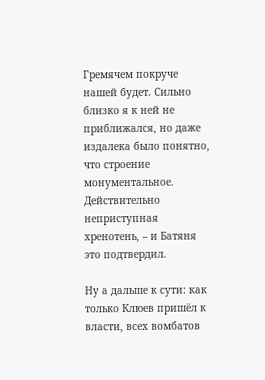Гремячем покруче нашей будет. Сильно близко я к ней не приближался, но даже издалека было понятно, что строение монументальное. Действительно неприступная хренотень, – и Батяня это подтвердил.

Ну а дальше к сути: как только Клюев пришёл к власти, всех вомбатов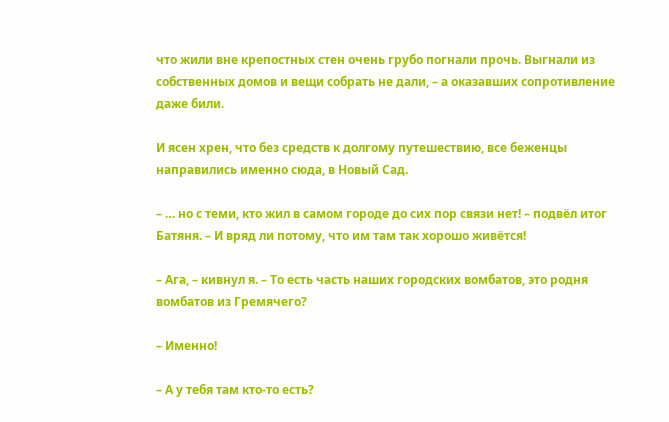что жили вне крепостных стен очень грубо погнали прочь. Выгнали из собственных домов и вещи собрать не дали, – а оказавших сопротивление даже били.

И ясен хрен, что без средств к долгому путешествию, все беженцы направились именно сюда, в Новый Сад.

– … но с теми, кто жил в самом городе до сих пор связи нет! – подвёл итог Батяня. – И вряд ли потому, что им там так хорошо живётся!

– Ага, – кивнул я. – То есть часть наших городских вомбатов, это родня вомбатов из Гремячего?

– Именно!

– А у тебя там кто-то есть?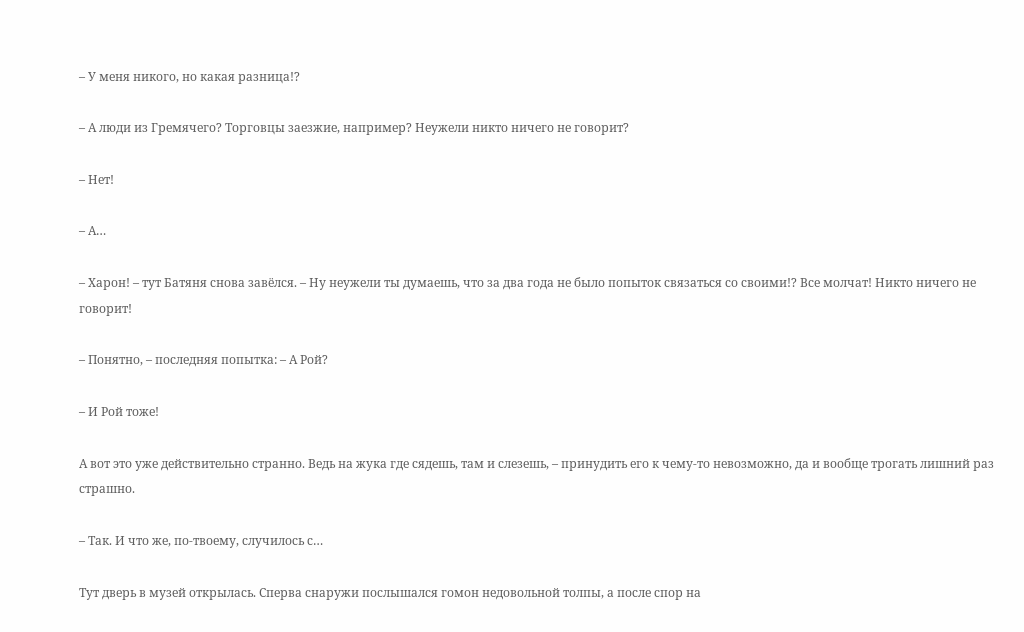– У меня никого, но какая разница!?

– А люди из Гремячего? Торговцы заезжие, например? Неужели никто ничего не говорит?

– Нет!

– А…

– Харон! – тут Батяня снова завёлся. – Ну неужели ты думаешь, что за два года не было попыток связаться со своими!? Все молчат! Никто ничего не говорит!

– Понятно, – последняя попытка: – А Рой?

– И Рой тоже!

А вот это уже действительно странно. Ведь на жука где сядешь, там и слезешь, – принудить его к чему-то невозможно, да и вообще трогать лишний раз страшно.

– Так. И что же, по-твоему, случилось с…

Тут дверь в музей открылась. Сперва снаружи послышался гомон недовольной толпы, а после спор на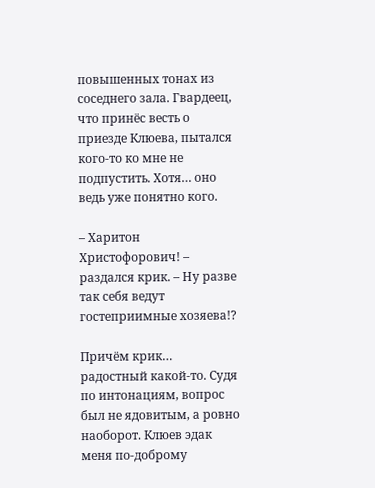повышенных тонах из соседнего зала. Гвардеец, что принёс весть о приезде Клюева, пытался кого-то ко мне не подпустить. Хотя… оно ведь уже понятно кого.

– Харитон Христофорович! – раздался крик. – Ну разве так себя ведут гостеприимные хозяева!?

Причём крик… радостный какой-то. Судя по интонациям, вопрос был не ядовитым, а ровно наоборот. Клюев эдак меня по-доброму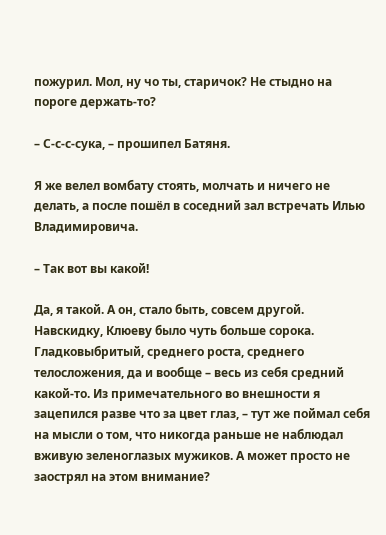пожурил. Мол, ну чо ты, старичок? Не стыдно на пороге держать-то?

– С-с-с-сука, – прошипел Батяня.

Я же велел вомбату стоять, молчать и ничего не делать, а после пошёл в соседний зал встречать Илью Владимировича.

– Так вот вы какой!

Да, я такой. А он, стало быть, совсем другой. Навскидку, Клюеву было чуть больше сорока. Гладковыбритый, среднего роста, среднего телосложения, да и вообще – весь из себя средний какой-то. Из примечательного во внешности я зацепился разве что за цвет глаз, – тут же поймал себя на мысли о том, что никогда раньше не наблюдал вживую зеленоглазых мужиков. А может просто не заострял на этом внимание?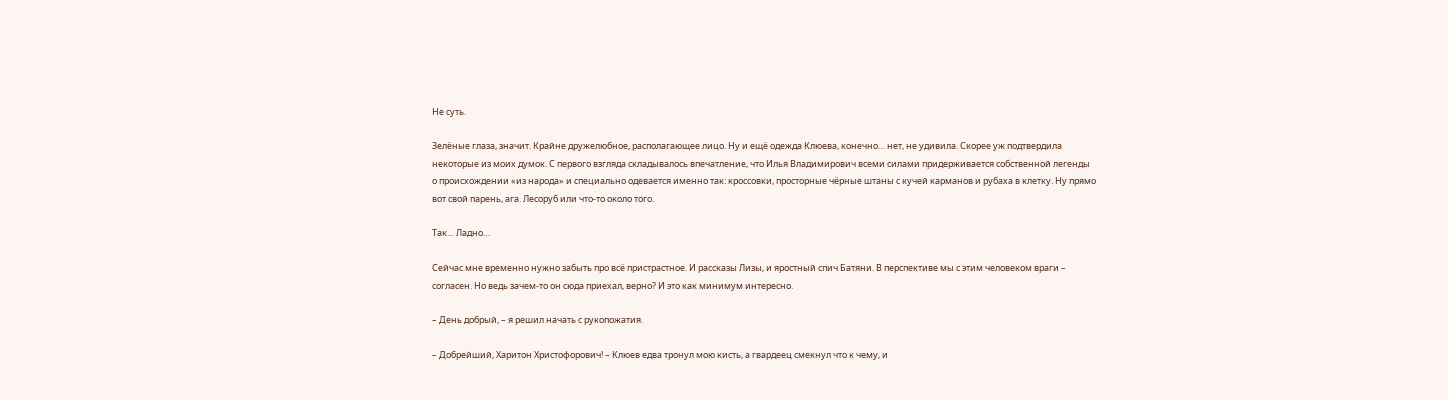Не суть.

Зелёные глаза, значит. Крайне дружелюбное, располагающее лицо. Ну и ещё одежда Клюева, конечно… нет, не удивила. Скорее уж подтвердила некоторые из моих думок. С первого взгляда складывалось впечатление, что Илья Владимирович всеми силами придерживается собственной легенды о происхождении «из народа» и специально одевается именно так: кроссовки, просторные чёрные штаны с кучей карманов и рубаха в клетку. Ну прямо вот свой парень, ага. Лесоруб или что-то около того.

Так… Ладно…

Сейчас мне временно нужно забыть про всё пристрастное. И рассказы Лизы, и яростный спич Батяни. В перспективе мы с этим человеком враги – согласен. Но ведь зачем-то он сюда приехал, верно? И это как минимум интересно.

– День добрый, – я решил начать с рукопожатия.

– Добрейший, Харитон Христофорович! – Клюев едва тронул мою кисть, а гвардеец смекнул что к чему, и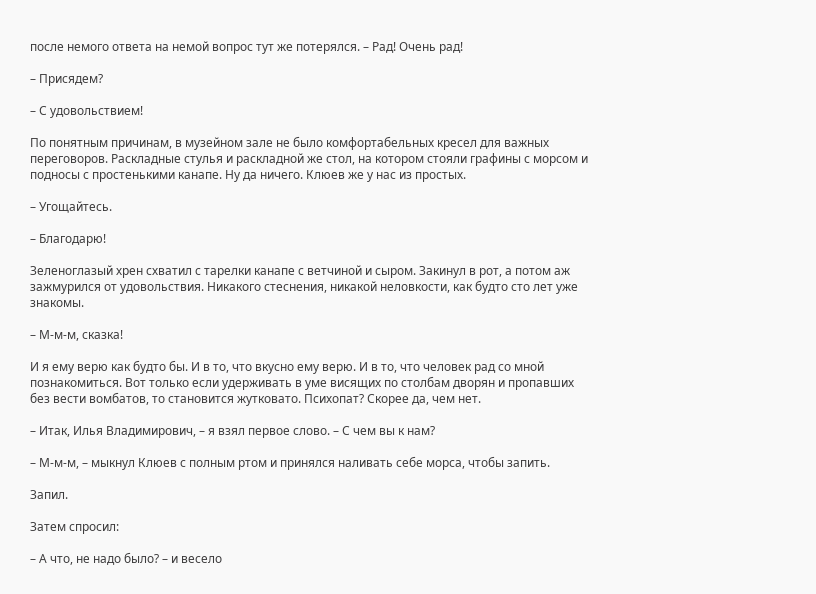после немого ответа на немой вопрос тут же потерялся. – Рад! Очень рад!

– Присядем?

– С удовольствием!

По понятным причинам, в музейном зале не было комфортабельных кресел для важных переговоров. Раскладные стулья и раскладной же стол, на котором стояли графины с морсом и подносы с простенькими канапе. Ну да ничего. Клюев же у нас из простых.

– Угощайтесь.

– Благодарю!

Зеленоглазый хрен схватил с тарелки канапе с ветчиной и сыром. Закинул в рот, а потом аж зажмурился от удовольствия. Никакого стеснения, никакой неловкости, как будто сто лет уже знакомы.

– М-м-м, сказка!

И я ему верю как будто бы. И в то, что вкусно ему верю. И в то, что человек рад со мной познакомиться. Вот только если удерживать в уме висящих по столбам дворян и пропавших без вести вомбатов, то становится жутковато. Психопат? Скорее да, чем нет.

– Итак, Илья Владимирович, – я взял первое слово. – С чем вы к нам?

– М-м-м, – мыкнул Клюев с полным ртом и принялся наливать себе морса, чтобы запить.

Запил.

Затем спросил:

– А что, не надо было? – и весело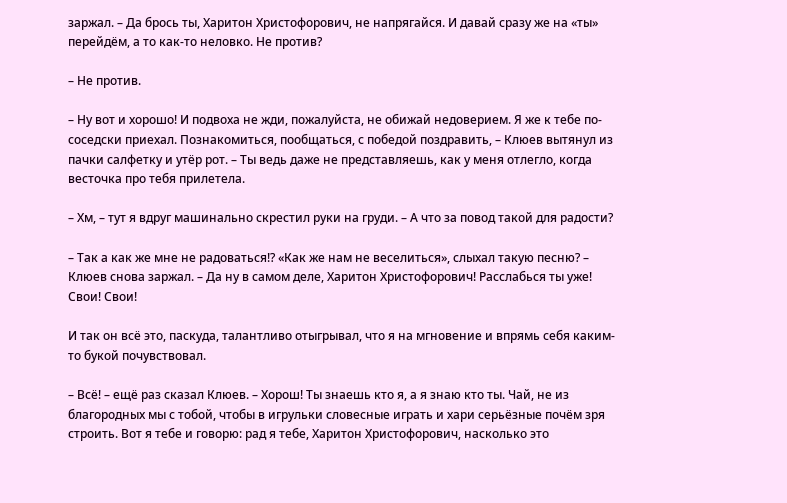заржал. – Да брось ты, Харитон Христофорович, не напрягайся. И давай сразу же на «ты» перейдём, а то как-то неловко. Не против?

– Не против.

– Ну вот и хорошо! И подвоха не жди, пожалуйста, не обижай недоверием. Я же к тебе по-соседски приехал. Познакомиться, пообщаться, с победой поздравить, – Клюев вытянул из пачки салфетку и утёр рот. – Ты ведь даже не представляешь, как у меня отлегло, когда весточка про тебя прилетела.

– Хм, – тут я вдруг машинально скрестил руки на груди. – А что за повод такой для радости?

– Так а как же мне не радоваться!? «Как же нам не веселиться», слыхал такую песню? – Клюев снова заржал. – Да ну в самом деле, Харитон Христофорович! Расслабься ты уже! Свои! Свои!

И так он всё это, паскуда, талантливо отыгрывал, что я на мгновение и впрямь себя каким-то букой почувствовал.

– Всё! – ещё раз сказал Клюев. – Хорош! Ты знаешь кто я, а я знаю кто ты. Чай, не из благородных мы с тобой, чтобы в игрульки словесные играть и хари серьёзные почём зря строить. Вот я тебе и говорю: рад я тебе, Харитон Христофорович, насколько это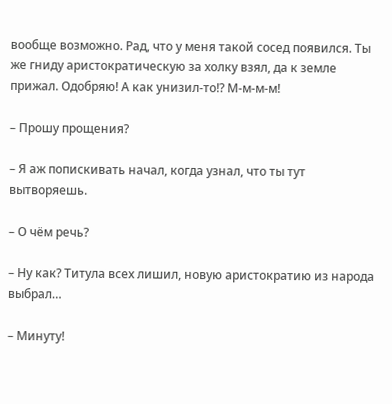вообще возможно. Рад, что у меня такой сосед появился. Ты же гниду аристократическую за холку взял, да к земле прижал. Одобряю! А как унизил-то!? М-м-м-м!

– Прошу прощения?

– Я аж попискивать начал, когда узнал, что ты тут вытворяешь.

– О чём речь?

– Ну как? Титула всех лишил, новую аристократию из народа выбрал…

– Минуту!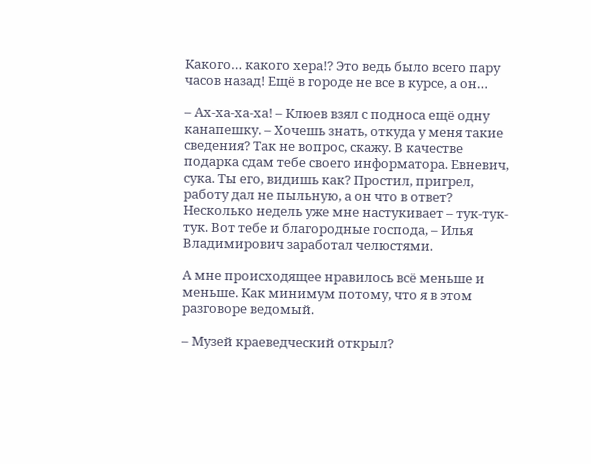Какого… какого хера!? Это ведь было всего пару часов назад! Ещё в городе не все в курсе, а он…

– Ах-ха-ха-ха! – Клюев взял с подноса ещё одну канапешку. – Хочешь знать, откуда у меня такие сведения? Так не вопрос, скажу. В качестве подарка сдам тебе своего информатора. Евневич, сука. Ты его, видишь как? Простил, пригрел, работу дал не пыльную, а он что в ответ? Несколько недель уже мне настукивает – тук-тук-тук. Вот тебе и благородные господа, – Илья Владимирович заработал челюстями.

А мне происходящее нравилось всё меньше и меньше. Как минимум потому, что я в этом разговоре ведомый.

– Музей краеведческий открыл?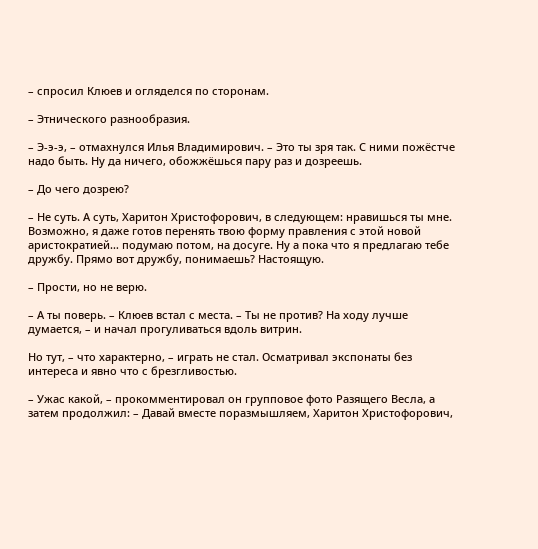– спросил Клюев и огляделся по сторонам.

– Этнического разнообразия.

– Э-э-э, – отмахнулся Илья Владимирович. – Это ты зря так. С ними пожёстче надо быть. Ну да ничего, обожжёшься пару раз и дозреешь.

– До чего дозрею?

– Не суть. А суть, Харитон Христофорович, в следующем: нравишься ты мне. Возможно, я даже готов перенять твою форму правления с этой новой аристократией… подумаю потом, на досуге. Ну а пока что я предлагаю тебе дружбу. Прямо вот дружбу, понимаешь? Настоящую.

– Прости, но не верю.

– А ты поверь. – Клюев встал с места. – Ты не против? На ходу лучше думается, – и начал прогуливаться вдоль витрин.

Но тут, – что характерно, – играть не стал. Осматривал экспонаты без интереса и явно что с брезгливостью.

– Ужас какой, – прокомментировал он групповое фото Разящего Весла, а затем продолжил: – Давай вместе поразмышляем, Харитон Христофорович,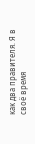как два правителя. Я в своё время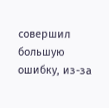совершил большую ошибку, из-за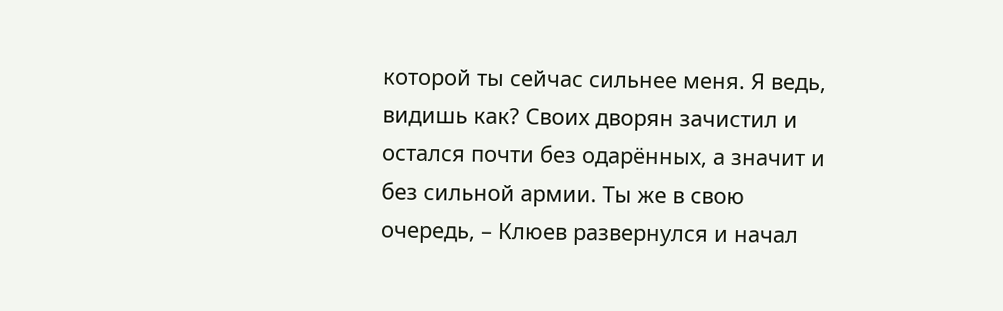которой ты сейчас сильнее меня. Я ведь, видишь как? Своих дворян зачистил и остался почти без одарённых, а значит и без сильной армии. Ты же в свою очередь, – Клюев развернулся и начал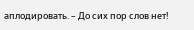аплодировать. – До сих пор слов нет!